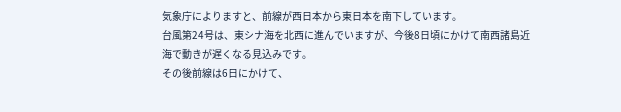気象庁によりますと、前線が西日本から東日本を南下しています。
台風第24号は、東シナ海を北西に進んでいますが、今後8日頃にかけて南西諸島近海で動きが遅くなる見込みです。
その後前線は6日にかけて、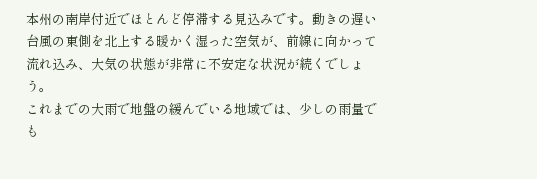本州の南岸付近でほとんど停滞する見込みです。動きの遅い台風の東側を北上する暖かく湿った空気が、前線に向かって流れ込み、大気の状態が非常に不安定な状況が続くでしょう。
これまでの大雨で地盤の緩んでいる地域では、少しの雨量でも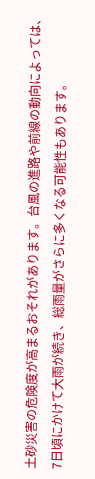土砂災害の危険度が高まるおそれがあります。台風の進路や前線の動向によっては、7日頃にかけて大雨が続き、総雨量がさらに多くなる可能性もあります。